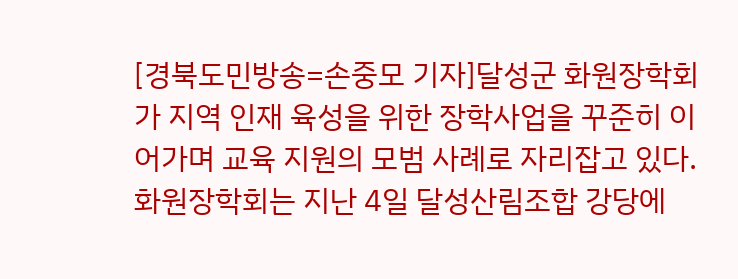[경북도민방송=손중모 기자]달성군 화원장학회가 지역 인재 육성을 위한 장학사업을 꾸준히 이어가며 교육 지원의 모범 사례로 자리잡고 있다.화원장학회는 지난 4일 달성산림조합 강당에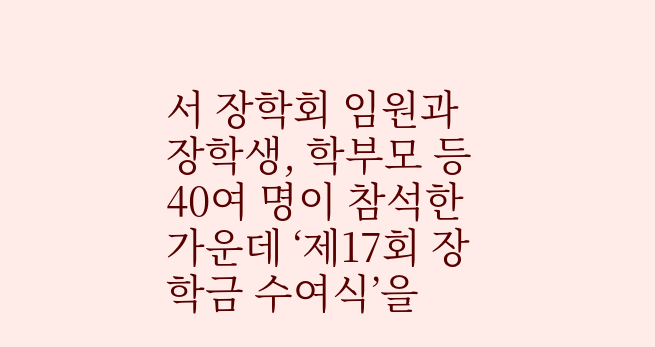서 장학회 임원과 장학생, 학부모 등 40여 명이 참석한 가운데 ‘제17회 장학금 수여식’을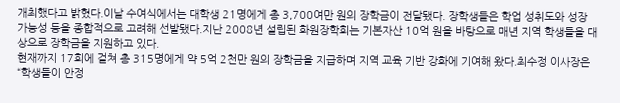개최했다고 밝혔다.이날 수여식에서는 대학생 21명에게 총 3,700여만 원의 장학금이 전달됐다. 장학생들은 학업 성취도와 성장 가능성 등을 종합적으로 고려해 선발됐다.지난 2008년 설립된 화원장학회는 기본자산 10억 원을 바탕으로 매년 지역 학생들을 대상으로 장학금을 지원하고 있다.
현재까지 17회에 걸쳐 총 315명에게 약 5억 2천만 원의 장학금을 지급하며 지역 교육 기반 강화에 기여해 왔다.최수정 이사장은 “학생들이 안정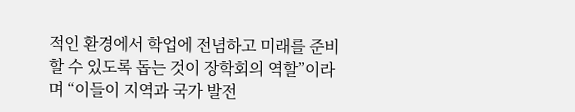적인 환경에서 학업에 전념하고 미래를 준비할 수 있도록 돕는 것이 장학회의 역할”이라며 “이들이 지역과 국가 발전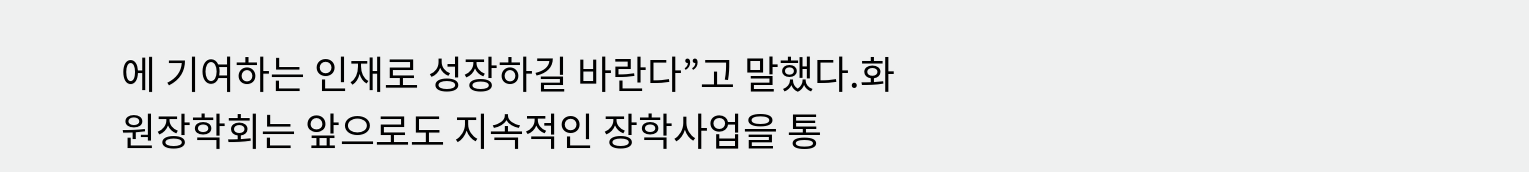에 기여하는 인재로 성장하길 바란다”고 말했다.화원장학회는 앞으로도 지속적인 장학사업을 통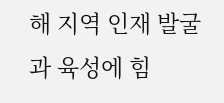해 지역 인재 발굴과 육성에 힘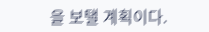을 보탤 계획이다.